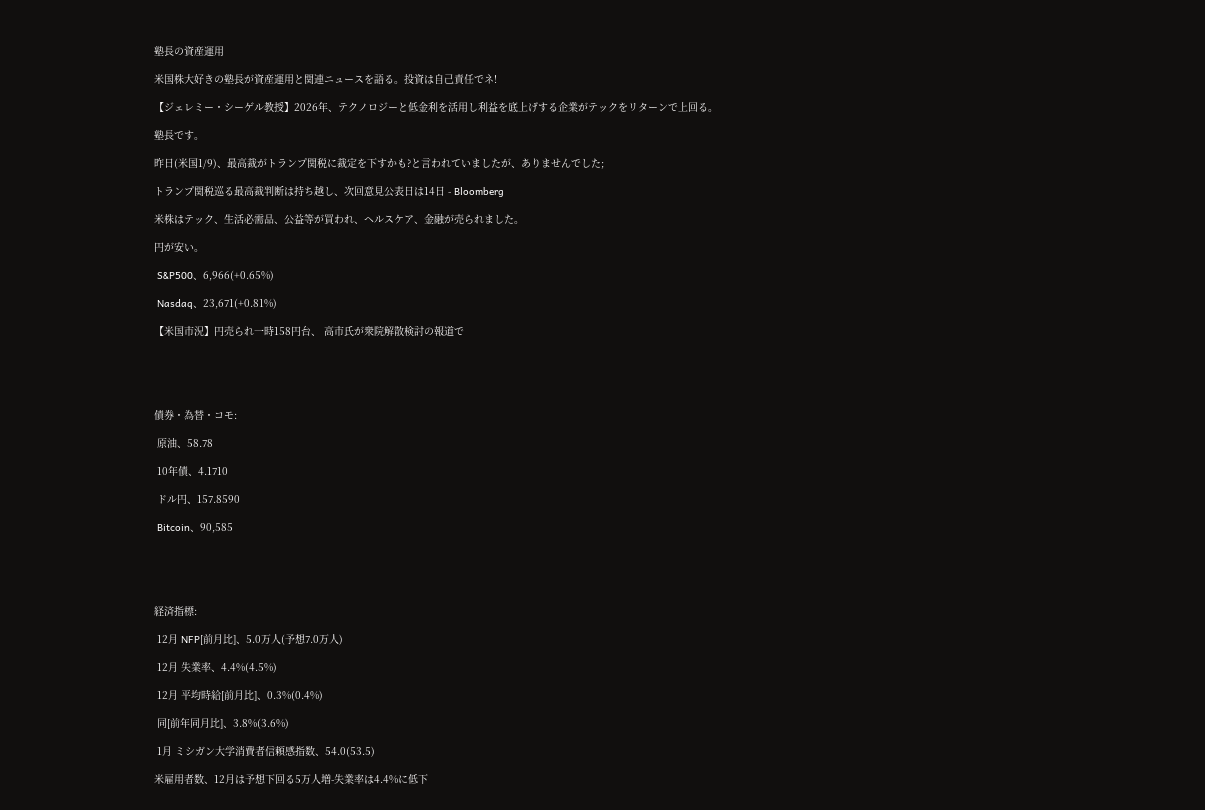塾長の資産運用

米国株大好きの塾長が資産運用と関連ニュースを語る。投資は自己責任でネ!

【ジェレミー・シーゲル教授】2026年、テクノロジーと低金利を活用し利益を底上げする企業がテックをリターンで上回る。

塾長です。

昨日(米国1/9)、最高裁がトランプ関税に裁定を下すかも?と言われていましたが、ありませんでした;

トランプ関税巡る最高裁判断は持ち越し、次回意見公表日は14日 - Bloomberg

米株はテック、生活必需品、公益等が買われ、ヘルスケア、金融が売られました。

円が安い。

 S&P500、6,966(+0.65%)

 Nasdaq、23,671(+0.81%)

【米国市況】円売られ一時158円台、 高市氏が衆院解散検討の報道で





債券・為替・コモ:

 原油、58.78

 10年債、4.1710

 ドル円、157.8590

 Bitcoin、90,585





経済指標:

 12月 NFP[前月比]、5.0万人(予想7.0万人)

 12月 失業率、4.4%(4.5%)

 12月 平均時給[前月比]、0.3%(0.4%)

 同[前年同月比]、3.8%(3.6%)

 1月 ミシガン大学消費者信頼感指数、54.0(53.5)

米雇用者数、12月は予想下回る5万人増-失業率は4.4%に低下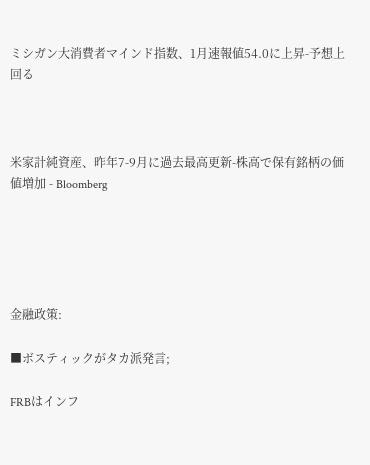ミシガン大消費者マインド指数、1月速報値54.0に上昇-予想上回る



米家計純資産、昨年7-9月に過去最高更新-株高で保有銘柄の価値増加 - Bloomberg





金融政策:

■ボスティックがタカ派発言;

FRBはインフ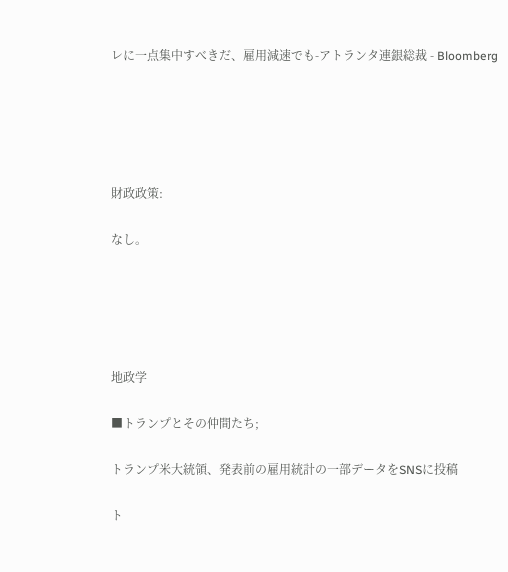レに一点集中すべきだ、雇用減速でも-アトランタ連銀総裁 - Bloomberg





財政政策:

なし。





地政学

■トランプとその仲間たち;

トランプ米大統領、発表前の雇用統計の一部データをSNSに投稿

ト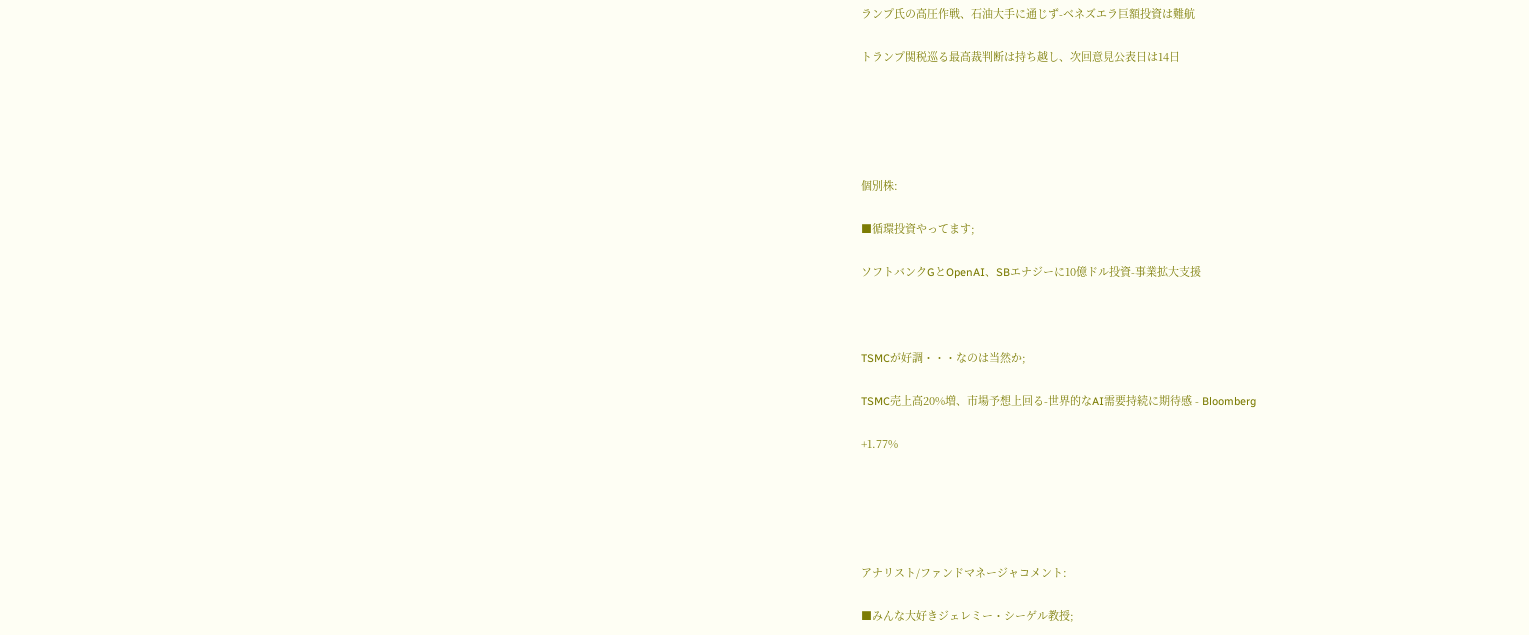ランプ氏の高圧作戦、石油大手に通じず-ベネズエラ巨額投資は難航

トランプ関税巡る最高裁判断は持ち越し、次回意見公表日は14日





個別株:

■循環投資やってます;

ソフトバンクGとOpenAI、SBエナジーに10億ドル投資-事業拡大支援



TSMCが好調・・・なのは当然か;

TSMC売上高20%増、市場予想上回る-世界的なAI需要持続に期待感 - Bloomberg

+1.77%





アナリスト/ファンドマネージャコメント:

■みんな大好きジェレミー・シーゲル教授;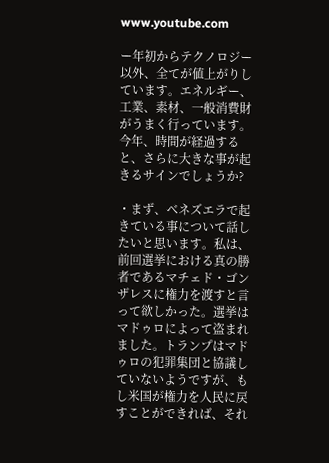www.youtube.com

ー年初からテクノロジー以外、全てが値上がりしています。エネルギー、工業、素材、一般消費財がうまく行っています。今年、時間が経過すると、さらに大きな事が起きるサインでしょうか?

・まず、ベネズエラで起きている事について話したいと思います。私は、前回選挙における真の勝者であるマチェド・ゴンザレスに権力を渡すと言って欲しかった。選挙はマドゥロによって盗まれました。トランプはマドゥロの犯罪集団と協議していないようですが、もし米国が権力を人民に戻すことができれば、それ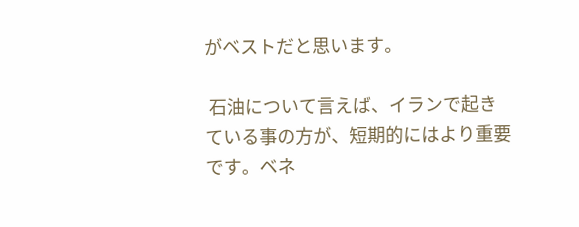がベストだと思います。

 石油について言えば、イランで起きている事の方が、短期的にはより重要です。ベネ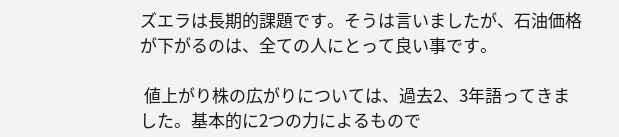ズエラは長期的課題です。そうは言いましたが、石油価格が下がるのは、全ての人にとって良い事です。

 値上がり株の広がりについては、過去2、3年語ってきました。基本的に2つの力によるもので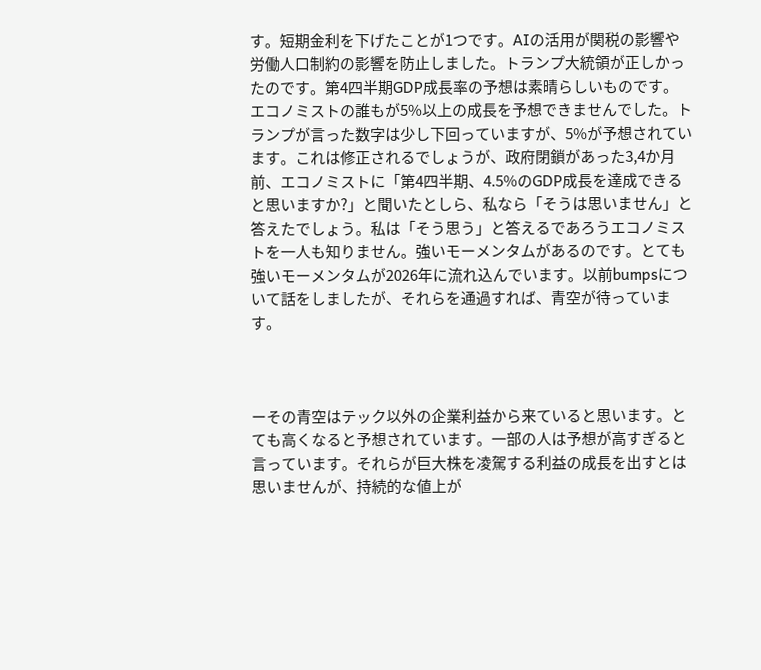す。短期金利を下げたことが1つです。AIの活用が関税の影響や労働人口制約の影響を防止しました。トランプ大統領が正しかったのです。第4四半期GDP成長率の予想は素晴らしいものです。エコノミストの誰もが5%以上の成長を予想できませんでした。トランプが言った数字は少し下回っていますが、5%が予想されています。これは修正されるでしょうが、政府閉鎖があった3,4か月前、エコノミストに「第4四半期、4.5%のGDP成長を達成できると思いますか?」と聞いたとしら、私なら「そうは思いません」と答えたでしょう。私は「そう思う」と答えるであろうエコノミストを一人も知りません。強いモーメンタムがあるのです。とても強いモーメンタムが2026年に流れ込んでいます。以前bumpsについて話をしましたが、それらを通過すれば、青空が待っています。



ーその青空はテック以外の企業利益から来ていると思います。とても高くなると予想されています。一部の人は予想が高すぎると言っています。それらが巨大株を凌駕する利益の成長を出すとは思いませんが、持続的な値上が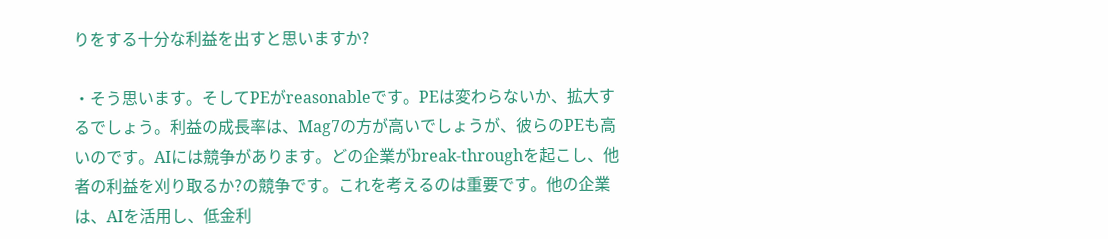りをする十分な利益を出すと思いますか?

・そう思います。そしてPEがreasonableです。PEは変わらないか、拡大するでしょう。利益の成長率は、Mag7の方が高いでしょうが、彼らのPEも高いのです。AIには競争があります。どの企業がbreak-throughを起こし、他者の利益を刈り取るか?の競争です。これを考えるのは重要です。他の企業は、AIを活用し、低金利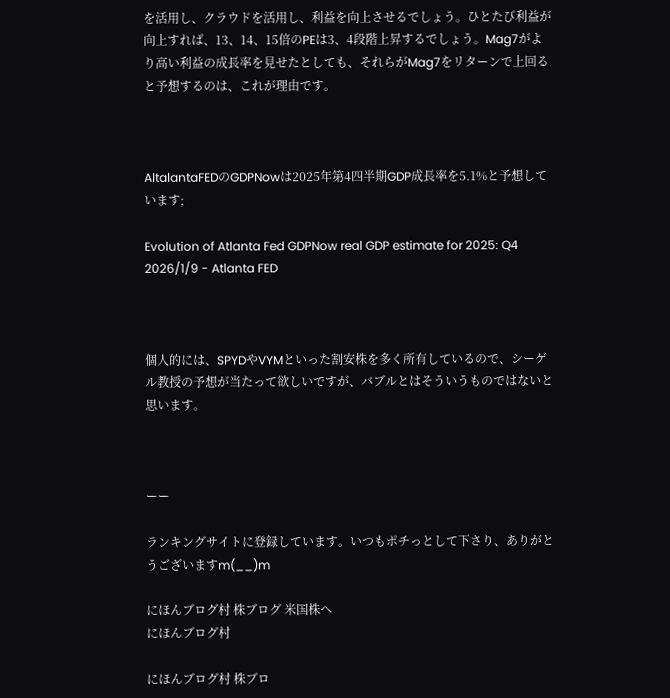を活用し、クラウドを活用し、利益を向上させるでしょう。ひとたび利益が向上すれば、13、14、15倍のPEは3、4段階上昇するでしょう。Mag7がより高い利益の成長率を見せたとしても、それらがMag7をリターンで上回ると予想するのは、これが理由です。



AltalantaFEDのGDPNowは2025年第4四半期GDP成長率を5.1%と予想しています;

Evolution of Atlanta Fed GDPNow real GDP estimate for 2025: Q4 2026/1/9 - Atlanta FED



個人的には、SPYDやVYMといった割安株を多く所有しているので、シーゲル教授の予想が当たって欲しいですが、バブルとはそういうものではないと思います。



ーー

ランキングサイトに登録しています。いつもポチっとして下さり、ありがとうございますm(__)m

にほんブログ村 株ブログ 米国株へ
にほんブログ村

にほんブログ村 株ブロ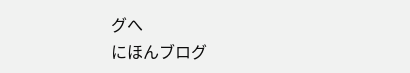グへ
にほんブログ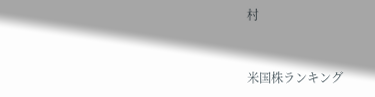村


米国株ランキング